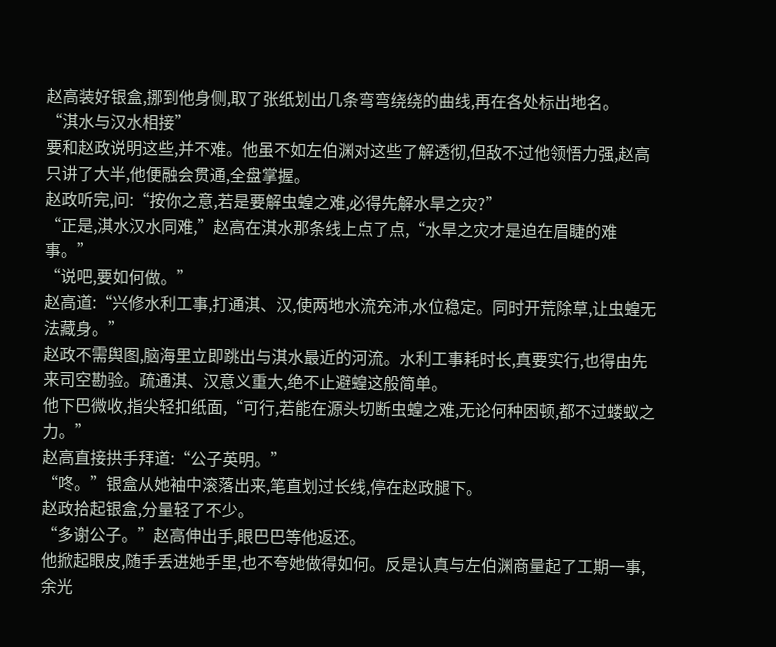赵高装好银盒,挪到他身侧,取了张纸划出几条弯弯绕绕的曲线,再在各处标出地名。
“淇水与汉水相接”
要和赵政说明这些,并不难。他虽不如左伯渊对这些了解透彻,但敌不过他领悟力强,赵高只讲了大半,他便融会贯通,全盘掌握。
赵政听完,问:“按你之意,若是要解虫蝗之难,必得先解水旱之灾?”
“正是,淇水汉水同难,”赵高在淇水那条线上点了点,“水旱之灾才是迫在眉睫的难事。”
“说吧,要如何做。”
赵高道:“兴修水利工事,打通淇、汉,使两地水流充沛,水位稳定。同时开荒除草,让虫蝗无法藏身。”
赵政不需舆图,脑海里立即跳出与淇水最近的河流。水利工事耗时长,真要实行,也得由先来司空勘验。疏通淇、汉意义重大,绝不止避蝗这般简单。
他下巴微收,指尖轻扣纸面,“可行,若能在源头切断虫蝗之难,无论何种困顿,都不过蝼蚁之力。”
赵高直接拱手拜道:“公子英明。”
“咚。”银盒从她袖中滚落出来,笔直划过长线,停在赵政腿下。
赵政拾起银盒,分量轻了不少。
“多谢公子。”赵高伸出手,眼巴巴等他返还。
他掀起眼皮,随手丢进她手里,也不夸她做得如何。反是认真与左伯渊商量起了工期一事,余光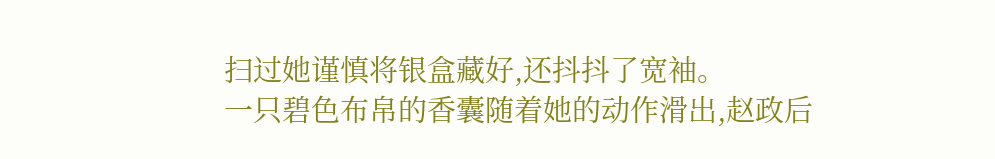扫过她谨慎将银盒藏好,还抖抖了宽袖。
一只碧色布帛的香囊随着她的动作滑出,赵政后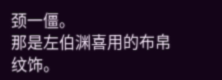颈一僵。
那是左伯渊喜用的布帛纹饰。